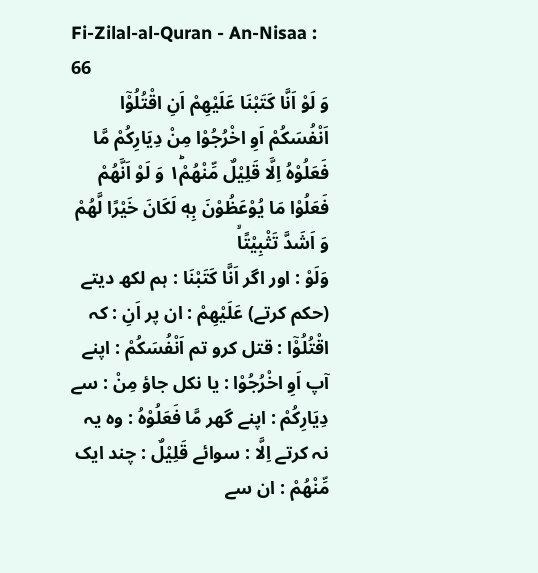Fi-Zilal-al-Quran - An-Nisaa : 66
وَ لَوْ اَنَّا كَتَبْنَا عَلَیْهِمْ اَنِ اقْتُلُوْۤا اَنْفُسَكُمْ اَوِ اخْرُجُوْا مِنْ دِیَارِكُمْ مَّا فَعَلُوْهُ اِلَّا قَلِیْلٌ مِّنْهُمْ١ؕ وَ لَوْ اَنَّهُمْ فَعَلُوْا مَا یُوْعَظُوْنَ بِهٖ لَكَانَ خَیْرًا لَّهُمْ وَ اَشَدَّ تَثْبِیْتًاۙ
وَلَوْ : اور اگر اَنَّا كَتَبْنَا : ہم لکھ دیتے (حکم کرتے) عَلَيْهِمْ : ان پر اَنِ : کہ اقْتُلُوْٓا : قتل کرو تم اَنْفُسَكُمْ : اپنے آپ اَوِ اخْرُجُوْا : یا نکل جاؤ مِنْ : سے دِيَارِكُمْ : اپنے گھر مَّا فَعَلُوْهُ : وہ یہ نہ کرتے اِلَّا : سوائے قَلِيْلٌ : چند ایک مِّنْھُمْ : ان سے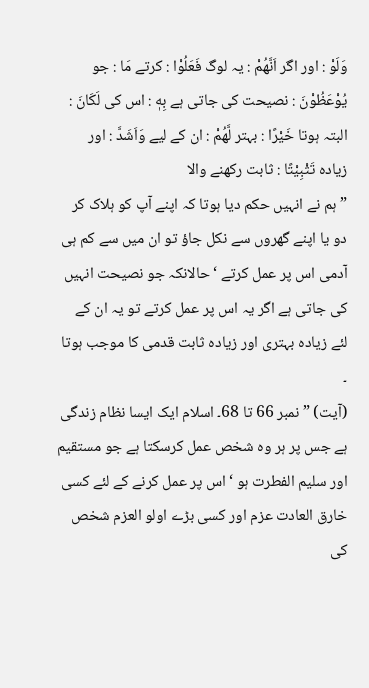وَلَوْ : اور اگر اَنَّھُمْ : یہ لوگ فَعَلُوْا : کرتے مَا : جو يُوْعَظُوْنَ : نصیحت کی جاتی ہے بِهٖ : اس کی لَكَانَ : البتہ ہوتا خَيْرًا : بہتر لَّھُمْ : ان کے لیے وَاَشَدَّ : اور زیادہ تَثْبِيْتًا : ثابت رکھنے والا
” ہم نے انہیں حکم دیا ہوتا کہ اپنے آپ کو ہلاک کر دو یا اپنے گھروں سے نکل جاؤ تو ان میں سے کم ہی آدمی اس پر عمل کرتے ‘ حالانکہ جو نصیحت انہیں کی جاتی ہے اگر یہ اس پر عمل کرتے تو یہ ان کے لئے زیادہ بہتری اور زیادہ ثابت قدمی کا موجب ہوتا ۔
(آیت) ” نمبر 66 تا 68۔ اسلام ایک ایسا نظام زندگی ہے جس پر ہر وہ شخص عمل کرسکتا ہے جو مستقیم اور سلیم الفطرت ہو ‘ اس پر عمل کرنے کے لئے کسی خارق العادت عزم اور کسی بڑے اولو العزم شخص کی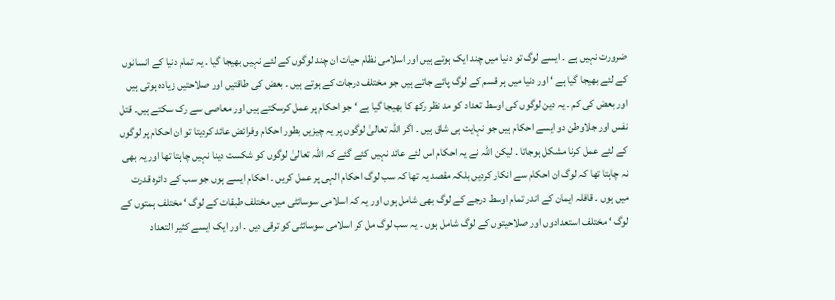ضرورت نہیں ہے ۔ ایسے لوگ تو دنیا میں چند ایک ہوتے ہیں اور اسلامی نظام حیات ان چند لوگوں کے لئے نہیں بھیجا گیا ۔ یہ تمام دنیا کے انسانوں کے لئے بھیجا گیا ہے ‘ اور دنیا میں ہر قسم کے لوگ پائے جاتے ہیں جو مختلف درجات کے ہوتے ہیں ۔ بعض کی طاقتیں اور صلاحتیں زیادہ ہوتی ہیں اور بعض کی کم ۔ یہ دین لوگوں کی اوسط تعداد کو مد نظر رکھ کا بھیجا گیا ہے ‘ جو احکام پر عمل کرسکتے ہیں اور معاصی سے رک سکتے ہیں۔ قتل نفس اور جلاوطن دو ایسے احکام ہیں جو نہایت ہی شاق ہیں ۔ اگر اللہ تعالیٰ لوگوں پر یہ چیزیں بطور احکام وفرائض عائد کردیتا تو ان احکام پر لوگوں کے لئے عمل کرنا مشکل ہوجاتا ۔ لیکن اللہ نے یہ احکام اس لئے عائد نہیں کئے گئے کہ اللہ تعالیٰ لوگوں کو شکست دینا نہیں چاہتا تھا اور یہ بھی نہ چاہتا تھا کہ لوگ ان احکام سے انکار کردیں بلکہ مقصد یہ تھا کہ سب لوگ احکام الہی پر عمل کریں ۔ احکام ایسے ہوں جو سب کے دائرہ قدرت میں ہوں ۔ قافلہ ایمان کے اندر تمام اوسط درجے کے لوگ بھی شامل ہوں اور یہ کہ اسلامی سوسائٹی میں مختلف طبقات کے لوگ ‘ مختلف ہمتوں کے لوگ ‘ مختلف استعدادوں اور صلاحیتوں کے لوگ شامل ہوں ۔ یہ سب لوگ مل کر اسلامی سوسائٹی کو ترقی دیں ۔ اور ایک ایسے کثیر التعداد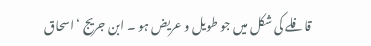قافلے کی شکل میں جو طویل و عریض ہو ۔ ابن جریج ‘ اسحاق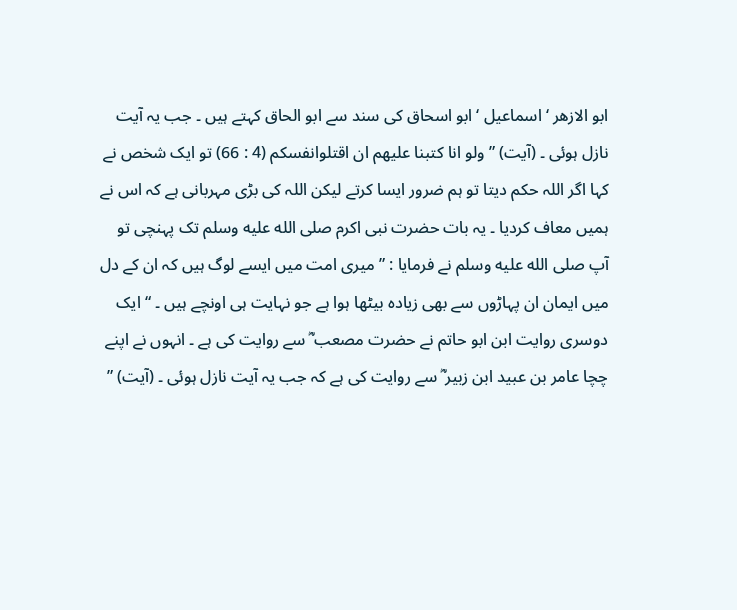ابو الازھر ‘ اسماعیل ‘ ابو اسحاق کی سند سے ابو الحاق کہتے ہیں ۔ جب یہ آیت نازل ہوئی ۔ (آیت) ” ولو انا کتبنا علیھم ان اقتلوانفسکم (4 : 66) تو ایک شخص نے کہا اگر اللہ حکم دیتا تو ہم ضرور ایسا کرتے لیکن اللہ کی بڑی مہربانی ہے کہ اس نے ہمیں معاف کردیا ۔ یہ بات حضرت نبی اکرم صلى الله عليه وسلم تک پہنچی تو آپ صلى الله عليه وسلم نے فرمایا : ” میری امت میں ایسے لوگ ہیں کہ ان کے دل میں ایمان ان پہاڑوں سے بھی زیادہ بیٹھا ہوا ہے جو نہایت ہی اونچے ہیں ۔ “ ایک دوسری روایت ابن ابو حاتم نے حضرت مصعب ؓ سے روایت کی ہے ۔ انہوں نے اپنے چچا عامر بن عبید ابن زبیر ؓ سے روایت کی ہے کہ جب یہ آیت نازل ہوئی ۔ (آیت) ”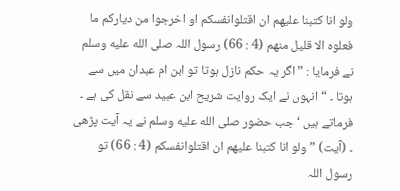ولو انا کتبنا علیھم ان اقتلوانفسکم او اخرجوا من دیارکم ما فعلوہ الا قلیل منھم (4 : 66) رسول اللہ صلى الله عليه وسلم نے فرمایا : ” اگر یہ حکم نازل ہوتا تو ابن ام عبدان میں سے ہوتا ۔ “ انہوں نے ایک روایت شریح ابن عبید سے نقل کی ہے ۔ فرماتے ہیں ‘ جب حضور صلى الله عليه وسلم نے یہ آیت پڑھی ۔ (آیت) ” ولو انا کتبنا علیھم ان اقتلوانفسکم (4 : 66) تو رسول اللہ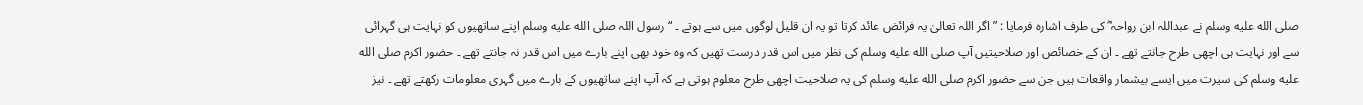صلى الله عليه وسلم نے عبداللہ ابن رواحہ ؓ کی طرف اشارہ فرمایا : ” اگر اللہ تعالیٰ یہ فرائض عائد کرتا تو یہ ان قلیل لوگوں میں سے ہوتے ۔ “ رسول اللہ صلى الله عليه وسلم اپنے ساتھیوں کو نہایت ہی گہرائی سے اور نہایت ہی اچھی طرح جانتے تھے ۔ ان کے خصائص اور صلاحیتیں آپ صلى الله عليه وسلم کی نظر میں اس قدر درست تھیں کہ وہ خود بھی اپنے بارے میں اس قدر نہ جانتے تھے ۔ حضور اکرم صلى الله عليه وسلم کی سیرت میں ایسے بیشمار واقعات ہیں جن سے حضور اکرم صلى الله عليه وسلم کی یہ صلاحیت اچھی طرح معلوم ہوتی ہے کہ آپ اپنے ساتھیوں کے بارے میں گہری معلومات رکھتے تھے ۔ نیز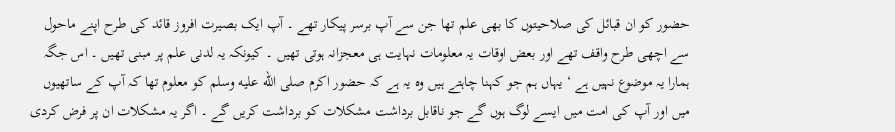حضور کو ان قبائل کی صلاحیتوں کا بھی علم تھا جن سے آپ برسر پیکار تھے ۔ آپ ایک بصیرت افروز قائد کی طرح اپنے ماحول سے اچھی طرح واقف تھے اور بعض اوقات یہ معلومات نہایت ہی معجزانہ ہوتی تھیں ۔ کیونکہ یہ لدنی علم پر مبنی تھیں ۔ اس جگہ ہمارا یہ موضوع نہیں ہے ‘ یہاں ہم جو کہنا چاہتے ہیں وہ یہ ہے کہ حضور اکرم صلى الله عليه وسلم کو معلوم تھا کہ آپ کے ساتھیوں میں اور آپ کی امت میں ایسے لوگ ہوں گے جو ناقابل برداشت مشکلات کو برداشت کریں گے ۔ اگر یہ مشکلات ان پر فرض کردی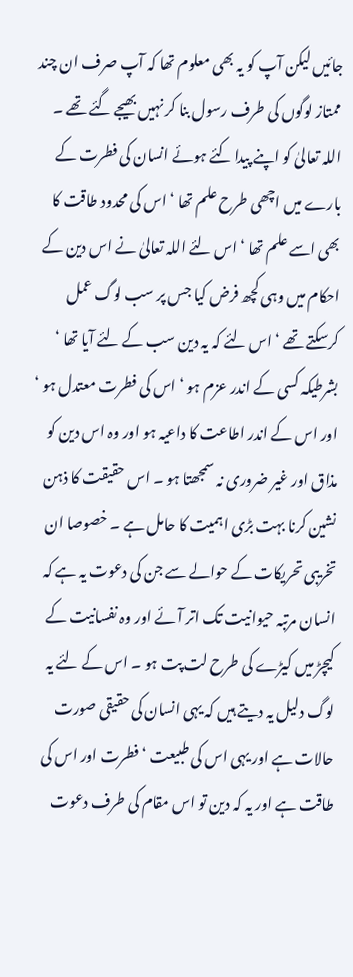جائیں لیکن آپ کو یہ بھی معلوم تھا کہ آپ صرف ان چند ممتاز لوگوں کی طرف رسول بنا کر نہیں بھیجے گئے تھے ۔ اللہ تعالیٰ کو اپنے پیدا کئے ہوئے انسان کی فطرت کے بارے میں اچھی طرح علم تھا ‘ اس کی محدود طاقت کا بھی اسے علم تھا ‘ اس لئے اللہ تعالیٰ نے اس دین کے احکام میں وہی کچھ فرض کیا جس پر سب لوگ عمل کرسکتے تھے ‘ اس لئے کہ یہ دین سب کے لئے آیا تھا ‘ بشرطیکہ کسی کے اندر عزم ہو ‘ اس کی فطرت معتدل ہو ‘ اور اس کے اندر اطاعت کا داعیہ ہو اور وہ اس دین کو مذاق اور غیر ضروری نہ سمجھتا ہو ۔ اس حقیقت کا ذہن نشین کرنا بہت بڑی اہمیت کا حامل ہے ۔ خصوصا ان تخریبی تحریکات کے حوالے سے جن کی دعوت یہ ہے کہ انسان مرتبہ حیوانیت تک اتر آئے اور وہ نفسانیت کے کیچڑ میں کیڑے کی طرح لت پت ہو ۔ اس کے لئے یہ لوگ دلیل یہ دیتے ہیں کہ یہی انسان کی حقیقی صورت حالات ہے اور یہی اس کی طبیعت ‘ فطرت اور اس کی طاقت ہے اور یہ کہ دین تو اس مقام کی طرف دعوت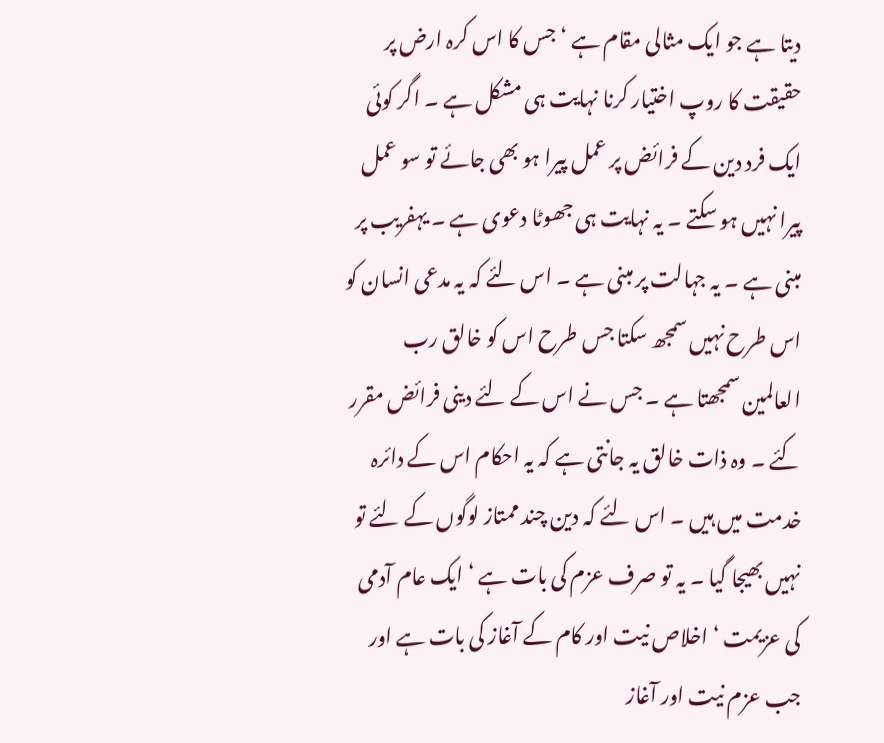دیتا ہے جو ایک مثالی مقام ہے ‘ جس کا اس کرہ ارض پر حقیقت کا روپ اختیار کرنا نہایت ہی مشکل ہے ۔ اگر کوئی ایک فرد دین کے فرائض پر عمل پیرا ہو بھی جائے تو سو عمل پیرا نہیں ہو سکتے ۔ یہ نہایت ہی جھوٹا دعوی ہے ۔ یہفریب پر مبنی ہے ۔ یہ جہالت پر مبنی ہے ۔ اس لئے کہ یہ مدعی انسان کو اس طرح نہیں سمجھ سکتا جس طرح اس کو خالق رب العالمین سمجھتا ہے ۔ جس نے اس کے لئے دینی فرائض مقرر کئے ۔ وہ ذات خالق یہ جانتی ہے کہ یہ احکام اس کے دائرہ خدمت میں ہیں ۔ اس لئے کہ دین چند ممتاز لوگوں کے لئے تو نہیں بھیجا گیا ۔ یہ تو صرف عزم کی بات ہے ‘ ایک عام آدمی کی عزیمت ‘ اخلاص نیت اور کام کے آغاز کی بات ہے اور جب عزم نیت اور آغاز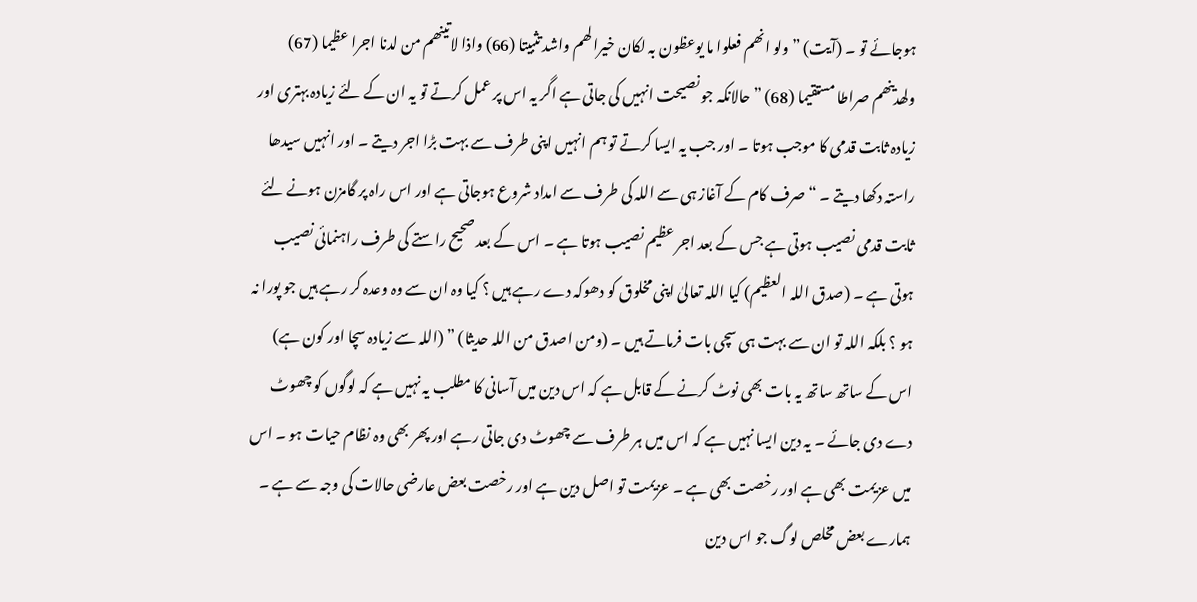ہوجائے تو ۔ (آیت) ” ولو انھم فعلوا ما یوعظون بہ لکان خیرا لھم واشد تثبیتا (66) واذا لاتینھم من لدنا اجرا عظیما (67) ولھدینھم صراطا مستقیما (68) ” حالانکہ جو نصیحت انہیں کی جاتی ہے اگر یہ اس پر عمل کرتے تو یہ ان کے لئے زیادہ بہتری اور زیادہ ثابت قدمی کا موجب ہوتا ۔ اور جب یہ ایسا کرتے تو ہم انہیں اپنی طرف سے بہت بڑا اجر دیتے ۔ اور انہیں سیدھا راستہ دکھا دیتے ۔ “ صرف کام کے آغاز ہی سے اللہ کی طرف سے امداد شروع ہوجاتی ہے اور اس راہ پر گامزن ہونے لئے ثابت قدمی نصیب ہوتی ہے جس کے بعد اجر عظیم نصیب ہوتا ہے ۔ اس کے بعد صحیح راستے کی طرف راہنمائی نصیب ہوتی ہے ۔ (صدق اللہ العظیم) کیا اللہ تعالیٰ اپنی مخلوق کو دھوکہ دے رہے ہیں ؟ کیا وہ ان سے وہ وعدہ کر رہے ہیں جو پورا نہ ہو ؟ بلکہ اللہ تو ان سے بہت ہی سچی بات فرماتے ہیں ۔ (ومن اصدق من اللہ حدیثا) ” (اللہ سے زیادہ سچا اور کون ہے) اس کے ساتھ ساتھ یہ بات بھی نوٹ کرنے کے قابل ہے کہ اس دین میں آسانی کا مطلب یہ نہیں ہے کہ لوگوں کو چھوٹ دے دی جائے ۔ یہ دین ایسا نہیں ہے کہ اس میں ہر طرف سے چھوٹ دی جاتی رہے اور پھر بھی وہ نظام حیات ہو ۔ اس میں عزیمت بھی ہے اور رخصت بھی ہے ۔ عزیمت تو اصل دین ہے اور رخصت بعض عارضی حالات کی وجہ سے ہے ۔ ہمارے بعض مخلص لوگ جو اس دین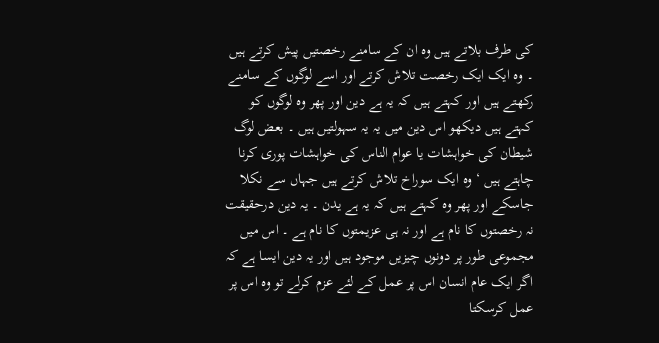کی طرف بلاتے ہیں وہ ان کے سامنے رخصتیں پیش کرتے ہیں ۔ وہ ایک ایک رخصت تلاش کرتے اور اسے لوگوں کے سامنے رکھتے ہیں اور کہتے ہیں کہ یہ ہے دین اور پھر وہ لوگوں کو کہتے ہیں دیکھو اس دین میں یہ یہ سہولتیں ہیں ۔ بعض لوگ شیطان کی خواہشات یا عوام الناس کی خواہشات پوری کرنا چاہتے ہیں ‘ وہ ایک سوراخ تلاش کرتے ہیں جہاں سے نکلا جاسکے اور پھر وہ کہتے ہیں کہ یہ ہے یدن ۔ یہ دین درحقیقت نہ رخصتوں کا نام ہے اور نہ ہی عزیمتوں کا نام ہے ۔ اس میں مجموعی طور پر دونوں چیزیں موجود ہیں اور یہ دین ایسا ہے کہ اگر ایک عام انسان اس پر عمل کے لئے عزم کرلے تو وہ اس پر عمل کرسکتا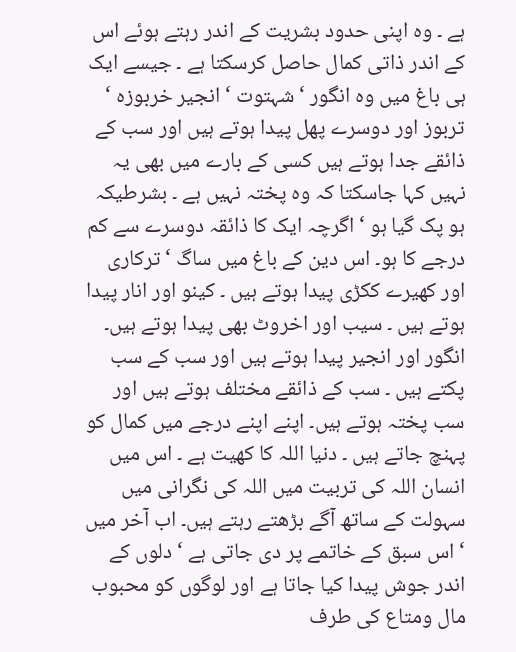ہے ۔ وہ اپنی حدود بشریت کے اندر رہتے ہوئے اس کے اندر ذاتی کمال حاصل کرسکتا ہے ۔ جیسے ایک ہی باغ میں وہ انگور ‘ شہتوت ‘ انجیر خربوزہ ‘ تربوز اور دوسرے پھل پیدا ہوتے ہیں اور سب کے ذائقے جدا ہوتے ہیں کسی کے بارے میں بھی یہ نہیں کہا جاسکتا کہ وہ پختہ نہیں ہے ۔ بشرطیکہ ہو پک گیا ہو ‘ اگرچہ ایک کا ذائقہ دوسرے سے کم درجے کا ہو۔ اس دین کے باغ میں ساگ ‘ ترکاری اور کھیرے ککڑی پیدا ہوتے ہیں ۔ کینو اور انار پیدا ہوتے ہیں ۔ سیب اور اخروٹ بھی پیدا ہوتے ہیں۔ انگور اور انجیر پیدا ہوتے ہیں اور سب کے سب پکتے ہیں ۔ سب کے ذائقے مختلف ہوتے ہیں اور سب پختہ ہوتے ہیں۔ اپنے اپنے درجے میں کمال کو پہنچ جاتے ہیں ۔ دنیا اللہ کا کھیت ہے ۔ اس میں انسان اللہ کی تربیت میں اللہ کی نگرانی میں سہولت کے ساتھ آگے بڑھتے رہتے ہیں۔ اب آخر میں ‘ اس سبق کے خاتمے پر دی جاتی ہے ‘ دلوں کے اندر جوش پیدا کیا جاتا ہے اور لوگوں کو محبوب مال ومتاع کی طرف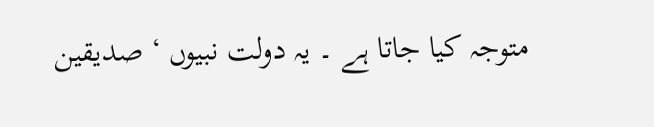متوجہ کیا جاتا ہے ۔ یہ دولت نبیوں ‘ صدیقین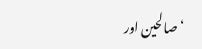‘ صالحین اور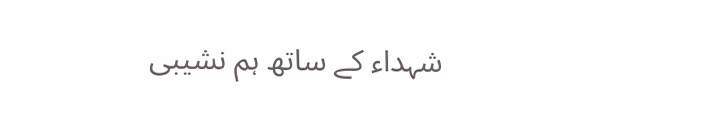شہداء کے ساتھ ہم نشیبی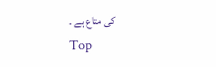کی متاع ہے ۔
Top